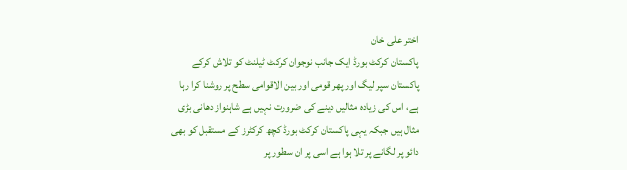اختر علی خان
پاکستان کرکٹ بورڈ ایک جانب نوجوان کرکٹ ٹیلنٹ کو تلاش کرکے پاکستان سپر لیگ اور پھر قومی اور بین الاقوامی سطح پر روشنا کرا رہا ہے، اس کی زیادہ مثالیں دینے کی ضرورت نہیں ہے شاہنواز دھانی بڑی مثال ہیں جبکہ یہی پاکستان کرکٹ بورڈ کچھ کرکٹرز کے مستقبل کو بھی دائو پر لگانے پر تلا ہوا ہے اسی پر ان سطور پر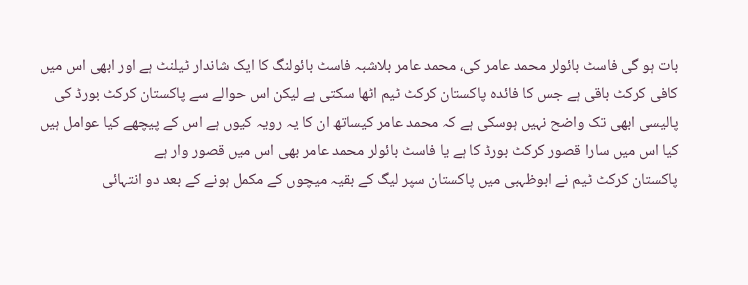بات ہو گی فاسٹ بائولر محمد عامر کی، محمد عامر بلاشبہ فاسٹ بائولنگ کا ایک شاندار ٹیلنٹ ہے اور ابھی اس میں کافی کرکٹ باقی ہے جس کا فائدہ پاکستان کرکٹ ٹیم اٹھا سکتی ہے لیکن اس حوالے سے پاکستان کرکٹ بورڈ کی پالیسی ابھی تک واضح نہیں ہوسکی ہے کہ محمد عامر کیساتھ ان کا یہ رویہ کیوں ہے اس کے پیچھے کیا عوامل ہیں کیا اس میں سارا قصور کرکٹ بورڈ کا ہے یا فاسٹ بائولر محمد عامر بھی اس میں قصور وار ہے
پاکستان کرکٹ ٹیم نے ابوظہبی میں پاکستان سپر لیگ کے بقیہ میچوں کے مکمل ہونے کے بعد دو انتہائی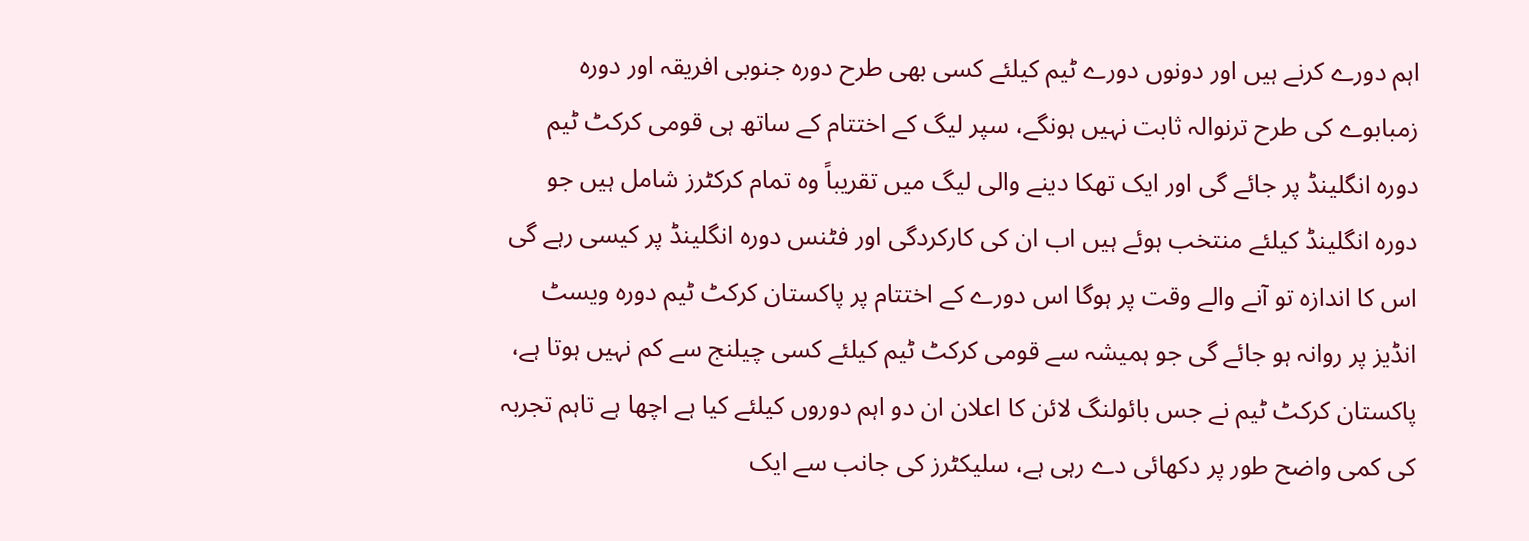اہم دورے کرنے ہیں اور دونوں دورے ٹیم کیلئے کسی بھی طرح دورہ جنوبی افریقہ اور دورہ زمبابوے کی طرح ترنوالہ ثابت نہیں ہونگے، سپر لیگ کے اختتام کے ساتھ ہی قومی کرکٹ ٹیم دورہ انگلینڈ پر جائے گی اور ایک تھکا دینے والی لیگ میں تقریباً وہ تمام کرکٹرز شامل ہیں جو دورہ انگلینڈ کیلئے منتخب ہوئے ہیں اب ان کی کارکردگی اور فٹنس دورہ انگلینڈ پر کیسی رہے گی اس کا اندازہ تو آنے والے وقت پر ہوگا اس دورے کے اختتام پر پاکستان کرکٹ ٹیم دورہ ویسٹ انڈیز پر روانہ ہو جائے گی جو ہمیشہ سے قومی کرکٹ ٹیم کیلئے کسی چیلنج سے کم نہیں ہوتا ہے، پاکستان کرکٹ ٹیم نے جس بائولنگ لائن کا اعلان ان دو اہم دوروں کیلئے کیا ہے اچھا ہے تاہم تجربہ کی کمی واضح طور پر دکھائی دے رہی ہے، سلیکٹرز کی جانب سے ایک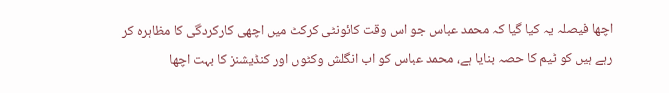اچھا فیصلہ یہ کیا گیا کہ محمد عباس جو اس وقت کائونٹی کرکٹ میں اچھی کارکردگی کا مظاہرہ کر رہے ہیں کو ٹیم کا حصہ بنایا ہے، محمد عباس کو اب انگلش وکٹوں اور کنڈیشنز کا بہت اچھا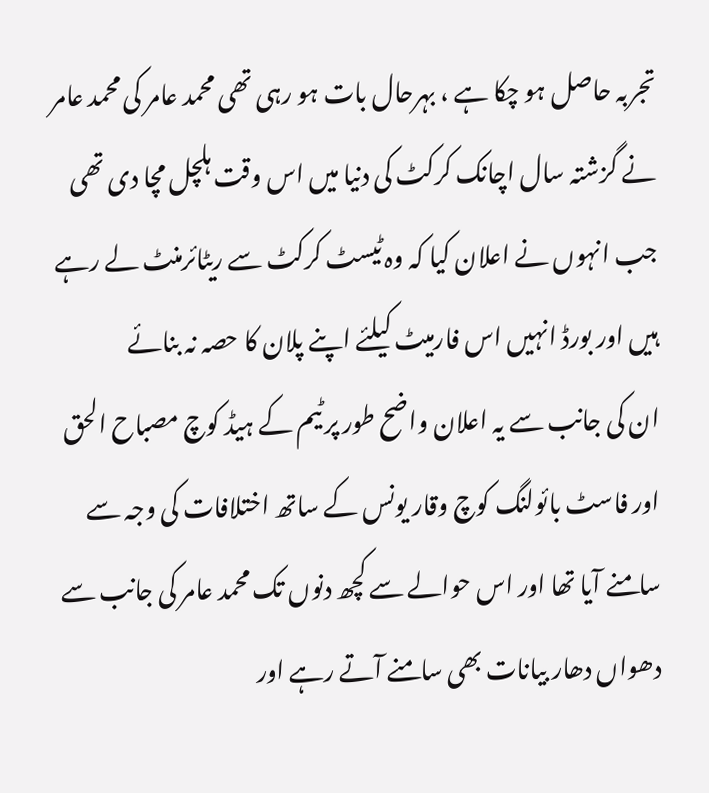تجربہ حاصل ہو چکا ہے ، بہرحال بات ہو رہی تھی محمد عامر کی محمد عامر نے گزشتہ سال اچانک کرکٹ کی دنیا میں اس وقت ہلچل مچا دی تھی جب انہوں نے اعلان کیا کہ وہ ٹیسٹ کرکٹ سے ریٹائرمنٹ لے رہے ہیں اور بورڈ انہیں اس فارمیٹ کیلئے اپنے پلان کا حصہ نہ بنائے
ان کی جانب سے یہ اعلان واضح طور پر ٹیم کے ہیڈ کوچ مصباح الحق اور فاسٹ بائولنگ کوچ وقار یونس کے ساتھ اختلافات کی وجہ سے سامنے آیا تھا اور اس حوالے سے کچھ دنوں تک محمد عامر کی جانب سے دھواں دھار بیانات بھی سامنے آتے رہے اور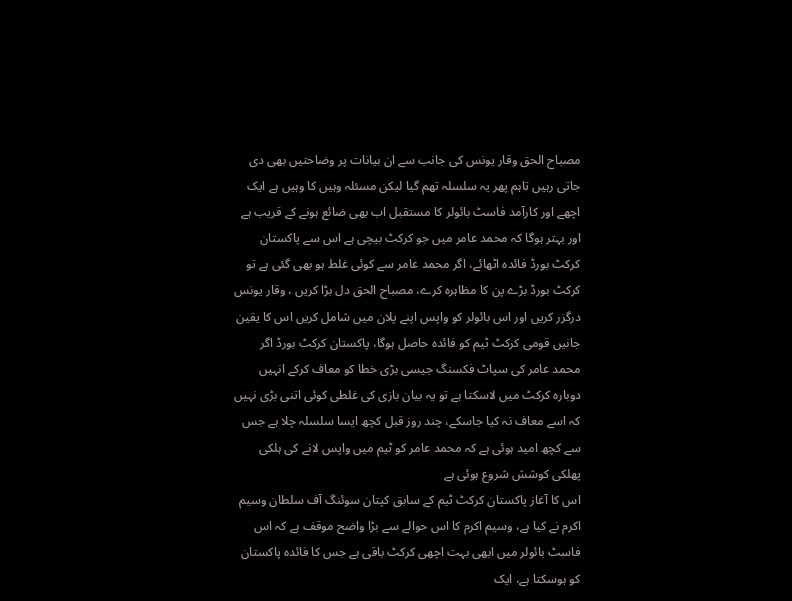مصباح الحق وقار یونس کی جانب سے ان بیانات پر وضاحتیں بھی دی جاتی رہیں تاہم پھر یہ سلسلہ تھم گیا لیکن مسئلہ وہیں کا وہیں ہے ایک اچھے اور کارآمد فاسٹ بائولر کا مستقبل اب بھی ضائع ہونے کے قریب ہے اور بہتر ہوگا کہ محمد عامر میں جو کرکٹ بیچی ہے اس سے پاکستان کرکٹ بورڈ فائدہ اٹھائے، اگر محمد عامر سے کوئی غلط ہو بھی گئی ہے تو کرکٹ بورڈ بڑے پن کا مظاہرہ کرے، مصباح الحق دل بڑا کریں ، وقار یونس درگزر کریں اور اس بائولر کو واپس اپنے پلان میں شامل کریں اس کا یقین جانیں قومی کرکٹ ٹیم کو فائدہ حاصل ہوگا، پاکستان کرکٹ بورڈ اگر محمد عامر کی سپاٹ فکسنگ جیسی بڑی خطا کو معاف کرکے انہیں دوبارہ کرکٹ میں لاسکتا ہے تو یہ بیان بازی کی غلطی کوئی اتنی بڑی نہیں کہ اسے معاف نہ کیا جاسکے، چند روز قبل کچھ ایسا سلسلہ چلا ہے جس سے کچھ امید ہوئی ہے کہ محمد عامر کو ٹیم میں واپس لانے کی ہلکی پھلکی کوشش شروع ہوئی ہے
اس کا آغاز پاکستان کرکٹ ٹیم کے سابق کپتان سوئنگ آف سلطان وسیم اکرم نے کیا ہے، وسیم اکرم کا اس حوالے سے بڑا واضح موقف ہے کہ اس فاسٹ بائولر میں ابھی بہت اچھی کرکٹ باقی ہے جس کا فائدہ پاکستان کو ہوسکتا ہے، ایک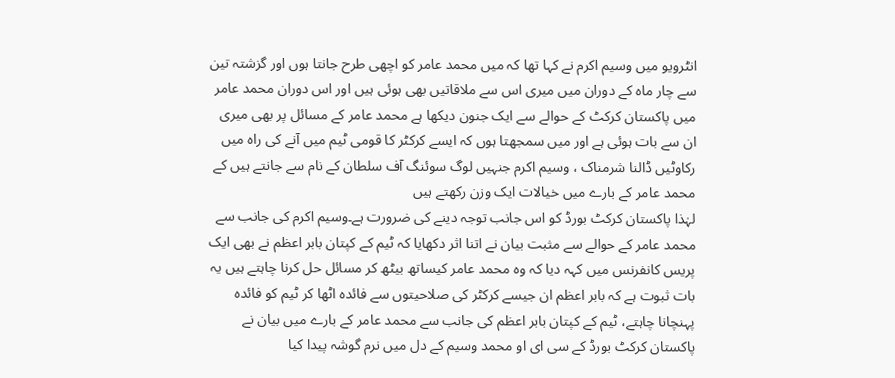انٹرویو میں وسیم اکرم نے کہا تھا کہ میں محمد عامر کو اچھی طرح جانتا ہوں اور گزشتہ تین سے چار ماہ کے دوران میں میری اس سے ملاقاتیں بھی ہوئی ہیں اور اس دوران محمد عامر میں پاکستان کرکٹ کے حوالے سے ایک جنون دیکھا ہے محمد عامر کے مسائل پر بھی میری ان سے بات ہوئی ہے اور میں سمجھتا ہوں کہ ایسے کرکٹر کا قومی ٹیم میں آنے کی راہ میں رکاوٹیں ڈالنا شرمناک ، وسیم اکرم جنہیں لوگ سوئنگ آف سلطان کے نام سے جانتے ہیں کے محمد عامر کے بارے میں خیالات ایک وزن رکھتے ہیں
لہٰذا پاکستان کرکٹ بورڈ کو اس جانب توجہ دینے کی ضرورت ہے۔وسیم اکرم کی جانب سے محمد عامر کے حوالے سے مثبت بیان نے اتنا اثر دکھایا کہ ٹیم کے کپتان بابر اعظم نے بھی ایک پریس کانفرنس میں کہہ دیا کہ وہ محمد عامر کیساتھ بیٹھ کر مسائل حل کرنا چاہتے ہیں یہ بات ثبوت ہے کہ بابر اعظم ان جیسے کرکٹر کی صلاحیتوں سے فائدہ اٹھا کر ٹیم کو فائدہ پہنچانا چاہتے، ٹیم کے کپتان بابر اعظم کی جانب سے محمد عامر کے بارے میں بیان نے پاکستان کرکٹ بورڈ کے سی ای او محمد وسیم کے دل میں نرم گوشہ پیدا کیا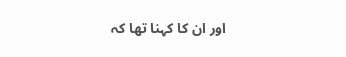اور ان کا کہنا تھا کہ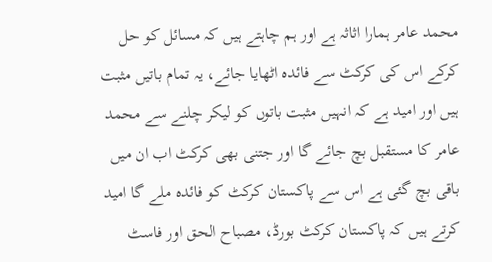محمد عامر ہمارا اثاثہ ہے اور ہم چاہتے ہیں کہ مسائل کو حل کرکے اس کی کرکٹ سے فائدہ اٹھایا جائے، یہ تمام باتیں مثبت ہیں اور امید ہے کہ انہیں مثبت باتوں کو لیکر چلنے سے محمد عامر کا مستقبل بچ جائے گا اور جتنی بھی کرکٹ اب ان میں باقی بچ گئی ہے اس سے پاکستان کرکٹ کو فائدہ ملے گا امید کرتے ہیں کہ پاکستان کرکٹ بورڈ، مصباح الحق اور فاسٹ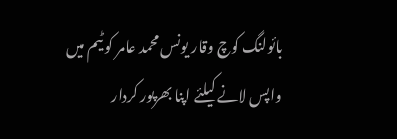بائولنگ کوچ وقار یونس محمد عامر کو ٹیم میں واپس لانے کیلئے اپنا بھرپور کردار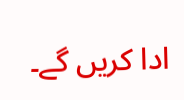ادا کریں گے۔